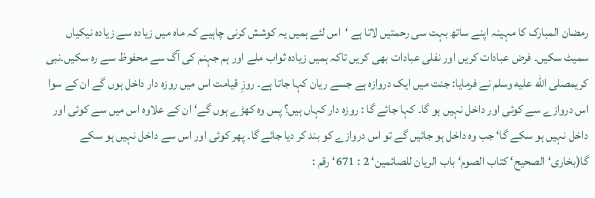رمضان المبارک کا مہینہ اپنے ساتھ بہت سی رحمتیں لاتا ہے ‘اس لئے ہمیں یہ کوشش کرنی چاہیے کہ ماہ میں زیادہ سے زیادہ نیکیاں سمیٹ سکیں۔ فرض عبادات کریں اور نفلی عبادات بھی کریں تاکہ ہمیں زیادہ ثواب ملے اور ہم جہنم کی آگ سے محفوظ سے رہ سکیں۔نبی کریمصلى الله عليه وسلم نے فرمایا: جنت میں ایک دروازہ ہے جسے ریان کہا جاتا ہے۔ روزِ قیامت اس میں روزہ دار داخل ہوں گے ان کے سوا اس دروازے سے کوئی اور داخل نہیں ہو گا۔ کہا جائے گا : روزہ دار کہاں ہیں؟ پس وہ کھڑے ہوں گے‘ ان کے علاوہ اس میں سے کوئی اور داخل نہیں ہو سکے گا‘ جب وہ داخل ہو جائیں گے تو اس دروازے کو بند کر دیا جائے گا۔ پھر کوئی اور اس سے داخل نہیں ہو سکے گا(بخاری‘ الصحیح‘ کتاب الصوم‘ باب الریان للصائمین‘ 2 : 671‘ رقم :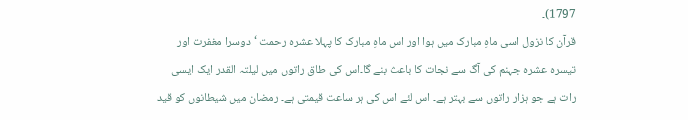1797)۔
قرآن کا نزول اسی ماہِ مبارک میں ہوا اور اس ماہِ مبارک کا پہلا عشرہ رحمت ‘دوسرا مغفرت اور تیسرہ عشرہ جہنم کی آگ سے نجات کا باعث بنے گا۔اس کی طاق راتوں میں لیلتہ القدر ایک ایسی رات ہے جو ہزار راتوں سے بہتر ہے۔ اس لئے اس کی ہر ساعت قیمتی ہے۔ رمضان میں شیطانوں کو قید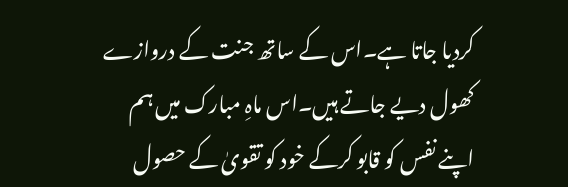کردیا جاتا ہے۔اس کے ساتھ جنت کے دروازے کھول دیے جاتے ہیں۔اس ماہِ مبارک میں ہم اپنے نفس کو قابو کرکے خود کو تقویٰ کے حصول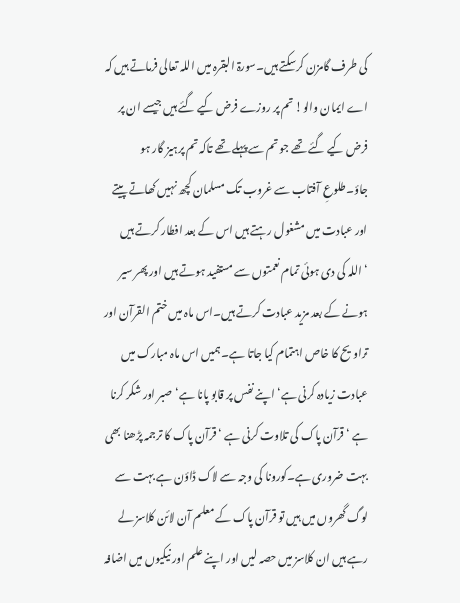کی طرف گامزن کرسکتے ہیں۔سورۃ البقرہ میں اللہ تعالی فرماتے ہیں کہ اے ایمان والو! تم پر روزے فرض کیے گئے ہیں جیسے ان پر فرض کیے گئے تھے جو تم سے پہلے تھے تاکہ تم پرہیز گار ہو جاؤ۔طلوعِ آفتاب سے غروب تک مسلمان کچھ نہیں کھاتے پیتے اور عبادت میں مشغول رہتے ہیں اس کے بعد افطار کرتے ہیں ‘اللہ کی دی ہوئی تمام نعمتوں سے مستفید ہوتے ہیں اور پھر سیر ہونے کے بعد مزید عبادت کرتے ہیں۔اس ماہ میں ختم القرآن اور تراویح کا خاص اہتمام کیا جاتا ہے۔ہمیں اس ماہ مبارک میں عبادت زیادہ کرنی ہے‘ اپنے نفس پر قابو پانا ہے‘صبر اور شکر کرنا ہے ‘قرآن پاک کی تلاوت کرنی ہے ‘ قرآن پاک کا ترجمہ پڑھنا بھی بہت ضروری ہے۔کورونا کی وجہ سے لاک ڈاؤن ہے بہت سے لوگ گھروں میں ہیں تو قرآن پاک کے معلم آن لائن کلاسز لے رہے ہیں ان کلاسز میں حصہ لیں اور اپنے علم اور نیکیوں میں اضافہ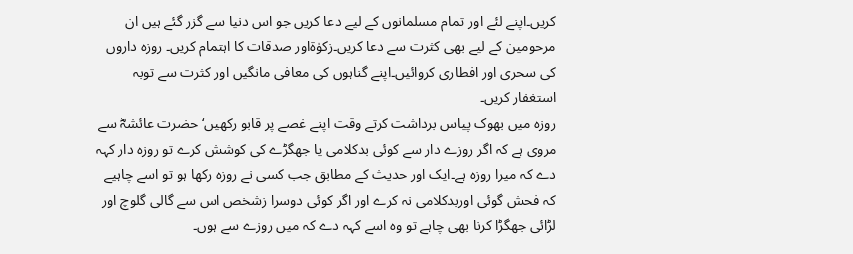کریں۔اپنے لئے اور تمام مسلمانوں کے لیے دعا کریں جو اس دنیا سے گزر گئے ہیں ان مرحومین کے لیے بھی کثرت سے دعا کریں۔زکوٰۃاور صدقات کا اہتمام کریں۔ روزہ داروں کی سحری اور افطاری کروائیں۔اپنے گناہوں کی معافی مانگیں اور کثرت سے توبہ استغفار کریں۔
روزہ میں بھوک پیاس برداشت کرتے وقت اپنے غصے پر قابو رکھیں‘ حضرت عائشہؓ سے مروی ہے کہ اگر روزے دار سے کوئی بدکلامی یا جھگڑے کی کوشش کرے تو روزہ دار کہہ دے کہ میرا روزہ ہے۔ایک اور حدیث کے مطابق جب کسی نے روزہ رکھا ہو تو اسے چاہیے کہ فحش گوئی اوربدکلامی نہ کرے اور اگر کوئی دوسرا زشخص اس سے گالی گلوچ اور لڑائی جھگڑا کرنا بھی چاہے تو وہ اسے کہہ دے کہ میں روزے سے ہوں۔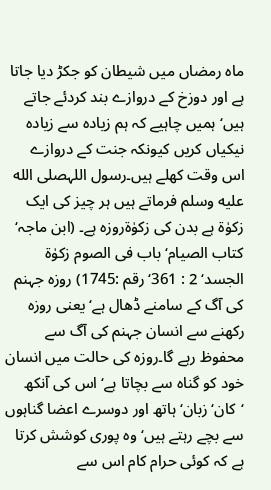ماہ رمضاں میں شیطان کو جکڑ دیا جاتا ہے اور دوزخ کے دروازے بند کردئے جاتے ہیں‘ ہمیں چاہیے کہ ہم زیادہ سے زیادہ نیکیاں کریں کیونکہ جنت کے دروازے اس وقت کھلے ہیں۔رسول اللہصلى الله عليه وسلم فرماتے ہیں ہر چیز کی ایک زکوٰۃ ہے بدن کی زکوٰۃروزہ ہے۔ (ابن ماجہ‘ کتاب الصیام‘ باب فی الصوم زکوٰۃ الجسد‘ 2 : 361‘ رقم :1745) روزہ جہنم کی آگ کے سامنے ڈھال ہے‘ یعنی روزہ رکھنے سے انسان جہنم کی آگ سے محفوظ رہے گا۔روزہ کی حالت میں انسان خود کو گناہ سے بچاتا ہے‘ اس کی آنکھ ‘کان‘ زبان‘ہاتھ اور دوسرے اعضا گناہوں سے بچے رہتے ہیں‘ وہ پوری کوشش کرتا ہے کہ کوئی حرام کام اس سے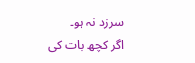سرزد نہ ہو۔
اگر کچھ بات کی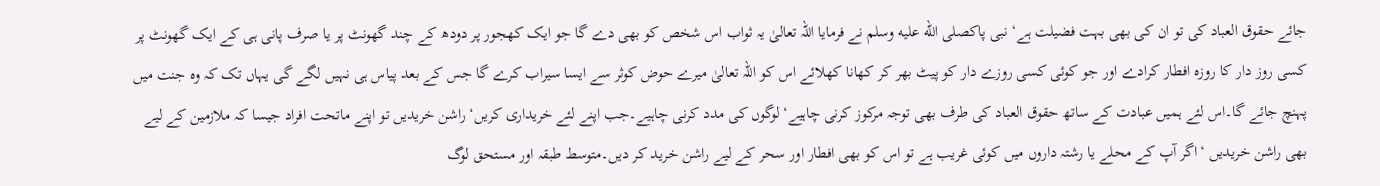جائے حقوق العباد کی تو ان کی بھی بہت فضیلت ہے‘ نبی پاکصلى الله عليه وسلم نے فرمایا اللہ تعالیٰ یہ ثواب اس شخص کو بھی دے گا جو ایک کھجور پر دودھ کے چند گھونٹ پر یا صرف پانی ہی کے ایک گھونٹ پر کسی روز دار کا روزہ افطار کرادے اور جو کوئی کسی روزے دار کو پیٹ بھر کر کھانا کھلائے اس کو اللہ تعالیٰ میرے حوض کوثر سے ایسا سیراب کرے گا جس کے بعد پیاس ہی نہیں لگے گی یہاں تک کہ وہ جنت میں پہنچ جائے گا۔اس لئے ہمیں عبادت کے ساتھ حقوق العباد کی طرف بھی توجہ مرکوز کرنی چاہیے‘ لوگوں کی مدد کرنی چاہیے۔جب اپنے لئے خریداری کریں‘ راشن خریدیں تو اپنے ماتحت افراد جیسا کہ ملازمین کے لیے بھی راشن خریدیں ‘اگر آپ کے محلے یا رشتہ داروں میں کوئی غریب ہے تو اس کو بھی افطار اور سحر کے لیے راشن خرید کر دیں۔متوسط طبقہ اور مستحق لوگ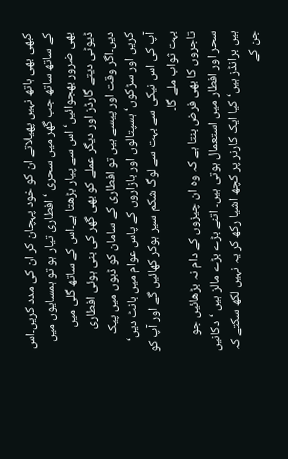کبھی بھی ہاتھ نہیں پھیلاتے ان کو خود پہچان کر ان کی مدد کریں۔اس کے ساتھ ساتھ جب گھر میں سحری ‘ افطاری تیار ہو تو ہمسایوں میں بھی ضرور بھجوائیں‘ اس سے پیار بڑھتا ہے۔اس کے ساتھ گلی میں ڈیوٹی دیتے گارڈز اور دیگر عملے کو بھی گھر کی بنی ہوئی افطاری دیں۔اگر وقت اور پیسے ہیں تو افطاری کے سامان کو ڈبوں میں پیک کریں اور سڑکوں‘ ہسپتالوں اور بازاروں کے پاس عوام میں بانٹ دیں‘ آپ کی اس نیکی سے بہت سے لوگ شکم سیر ہوکر کھائیں گے اور آپ کو بہت ثواب ملے گا۔
تاجروں کا بھی فرض بنتا ہے کہ وہ ان چیزوں کے دام نہ بڑھائیں جو سحر اور افطار میں استعمال ہوتی ہیں۔ اتنے بڑے بڑے مالز ہیں ‘دکانیں ہیں برانڈز ہیں‘ کیا ایک کارنر پر کچھ اشیا رکھ کر یہ نہیں لکھ سکتے کہ جن کے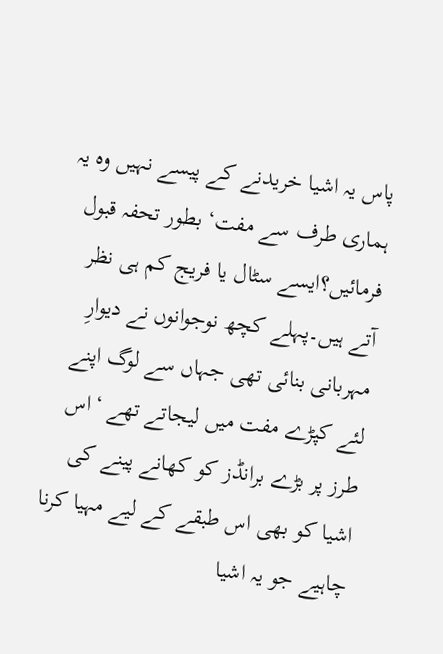پاس یہ اشیا خریدنے کے پیسے نہیں وہ یہ ہماری طرف سے مفت‘ بطور تحفہ قبول فرمائیں؟ایسے سٹال یا فریج کم ہی نظر آتے ہیں۔پہلے کچھ نوجوانوں نے دیوارِ مہربانی بنائی تھی جہاں سے لوگ اپنے لئے کپڑے مفت میں لیجاتے تھے ‘اس طرز پر بڑے برانڈز کو کھانے پینے کی اشیا کو بھی اس طبقے کے لیے مہیا کرنا چاہیے جو یہ اشیا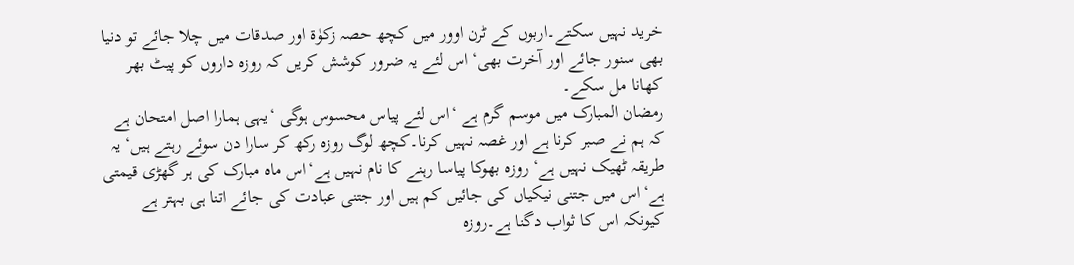خرید نہیں سکتے۔اربوں کے ٹرن اوور میں کچھ حصہ زکوٰۃ اور صدقات میں چلا جائے تو دنیا بھی سنور جائے اور آخرت بھی‘ اس لئے یہ ضرور کوشش کریں کہ روزہ داروں کو پیٹ بھر کھانا مل سکے۔
رمضان المبارک میں موسم گرم ہے ‘اس لئے پیاس محسوس ہوگی ‘یہی ہمارا اصل امتحان ہے کہ ہم نے صبر کرنا ہے اور غصہ نہیں کرنا۔کچھ لوگ روزہ رکھ کر سارا دن سوئے رہتے ہیں‘ یہ طریقہ ٹھیک نہیں ہے‘ روزہ بھوکا پیاسا رہنے کا نام نہیں ہے‘اس ماہ مبارک کی ہر گھڑی قیمتی ہے‘اس میں جتنی نیکیاں کی جائیں کم ہیں اور جتنی عبادت کی جائے اتنا ہی بہتر ہے کیونکہ اس کا ثواب دگنا ہے۔روزہ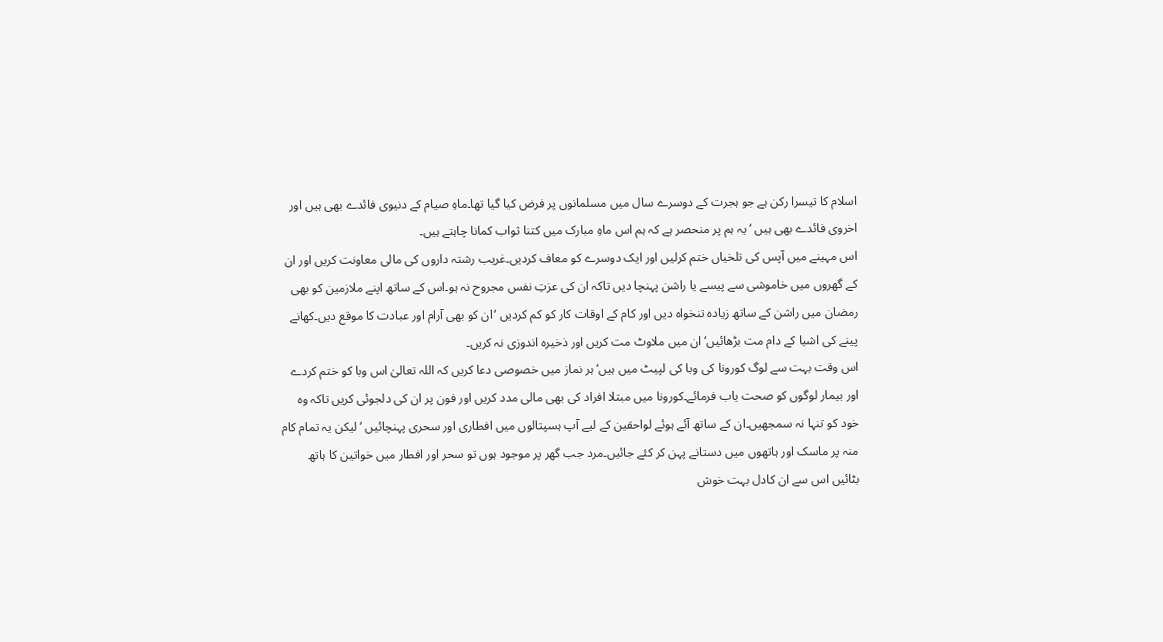اسلام کا تیسرا رکن ہے جو ہجرت کے دوسرے سال میں مسلمانوں پر فرض کیا گیا تھا۔ماہِ صیام کے دنیوی فائدے بھی ہیں اور اخروی فائدے بھی ہیں ‘یہ ہم پر منحصر ہے کہ ہم اس ماہِ مبارک میں کتنا ثواب کمانا چاہتے ہیں۔
اس مہینے میں آپس کی تلخیاں ختم کرلیں اور ایک دوسرے کو معاف کردیں۔غریب رشتہ داروں کی مالی معاونت کریں اور ان کے گھروں میں خاموشی سے پیسے یا راشن پہنچا دیں تاکہ ان کی عزتِ نفس مجروح نہ ہو۔اس کے ساتھ اپنے ملازمین کو بھی رمضان میں راشن کے ساتھ زیادہ تنخواہ دیں اور کام کے اوقات کار کو کم کردیں ‘ان کو بھی آرام اور عبادت کا موقع دیں۔کھانے پینے کی اشیا کے دام مت بڑھائیں‘ ان میں ملاوٹ مت کریں اور ذخیرہ اندوزی نہ کریں۔
اس وقت بہت سے لوگ کورونا کی وبا کی لپیٹ میں ہیں‘ ہر نماز میں خصوصی دعا کریں کہ اللہ تعالیٰ اس وبا کو ختم کردے اور بیمار لوگوں کو صحت یاب فرمائے۔کورونا میں مبتلا افراد کی بھی مالی مدد کریں اور فون پر ان کی دلجوئی کریں تاکہ وہ خود کو تنہا نہ سمجھیں۔ان کے ساتھ آئے ہوئے لواحقین کے لیے آپ ہسپتالوں میں افطاری اور سحری پہنچائیں ‘لیکن یہ تمام کام منہ پر ماسک اور ہاتھوں میں دستانے پہن کر کئے جائیں۔مرد جب گھر پر موجود ہوں تو سحر اور افطار میں خواتین کا ہاتھ بٹائیں اس سے ان کادل بہت خوش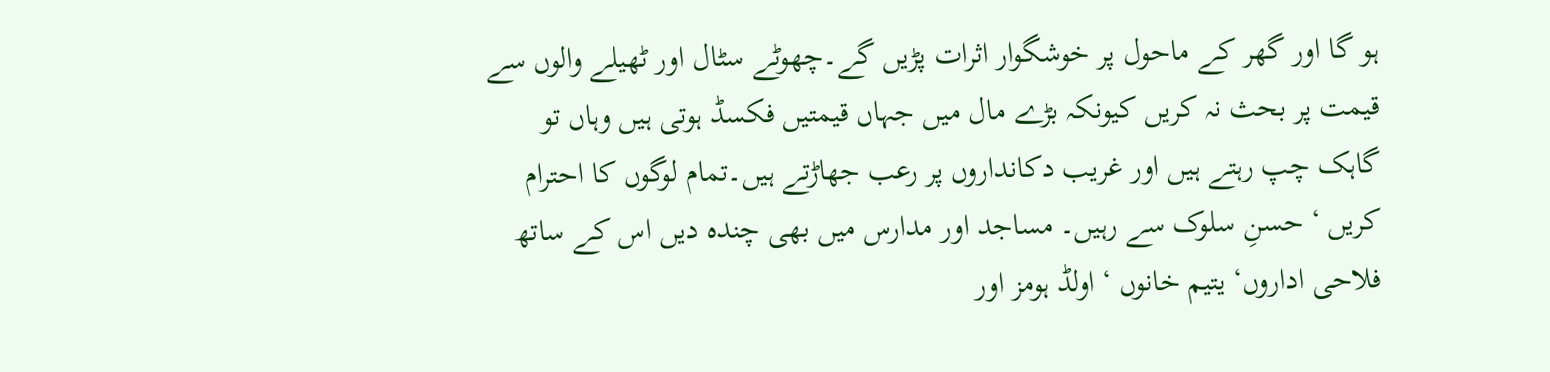ہو گا اور گھر کے ماحول پر خوشگوار اثرات پڑیں گے۔چھوٹے سٹال اور ٹھیلے والوں سے قیمت پر بحث نہ کریں کیونکہ بڑے مال میں جہاں قیمتیں فکسڈ ہوتی ہیں وہاں تو گاہک چپ رہتے ہیں اور غریب دکانداروں پر رعب جھاڑتے ہیں۔تمام لوگوں کا احترام کریں ‘ حسنِ سلوک سے رہیں۔ مساجد اور مدارس میں بھی چندہ دیں اس کے ساتھ فلاحی اداروں‘ یتیم خانوں ‘ اولڈ ہومز اور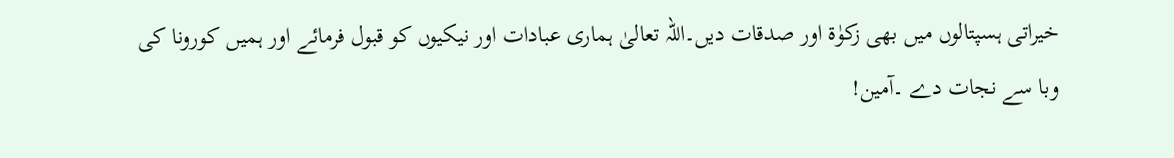خیراتی ہسپتالوں میں بھی زکوٰۃ اور صدقات دیں۔اللہ تعالیٰ ہماری عبادات اور نیکیوں کو قبول فرمائے اور ہمیں کورونا کی وبا سے نجات دے ۔آمین!